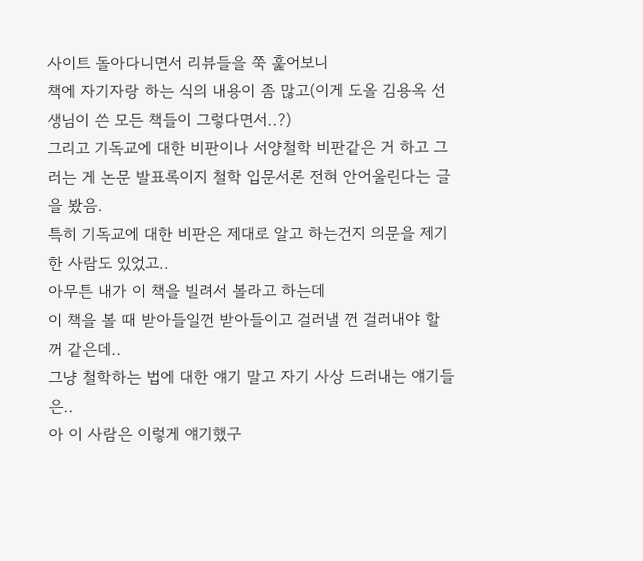사이트 돌아다니면서 리뷰들을 쭉 훑어보니
책에 자기자랑 하는 식의 내용이 좀 많고(이게 도올 김용옥 선생님이 쓴 모든 책들이 그렇다면서..?)
그리고 기독교에 대한 비판이나 서양철학 비판같은 거 하고 그러는 게 논문 발표록이지 철학 입문서론 전혀 안어울린다는 글을 봤음.
특히 기독교에 대한 비판은 제대로 알고 하는건지 의문을 제기한 사람도 있었고..
아무튼 내가 이 책을 빌려서 볼라고 하는데
이 책을 볼 때 받아들일껀 받아들이고 걸러낼 껀 걸러내야 할 꺼 같은데..
그냥 철학하는 법에 대한 얘기 말고 자기 사상 드러내는 얘기들은..
아 이 사람은 이렇게 얘기했구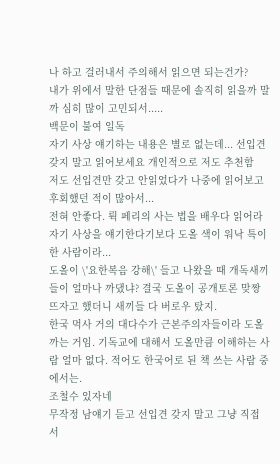나 하고 걸러내서 주의해서 읽으면 되는건가?
내가 위에서 말한 단점들 때문에 솔직히 읽을까 말까 심히 많이 고민되서.....
백문이 불여 일독
자기 사상 얘기하는 내용은 별로 없는데... 선입견 갖지 말고 읽어보세요 개인적으로 저도 추천함
저도 선입견만 갖고 안읽었다가 나중에 읽어보고 후회했던 적이 많아서...
전혀 안좋다. 뤽 페리의 사는 법을 배우다 읽어라
자기 사상을 얘기한다기보다 도올 색이 워낙 특이한 사람이라...
도올이 \'요한복음 강해\' 들고 나왔을 때 개독새끼들이 얼마나 까댔냐? 결국 도올이 공개토론 맞짱 뜨자고 했더니 새끼들 다 버로우 탔지.
한국 먹사 거의 대다수가 근본주의자들이라 도올 까는 거임. 기독교에 대해서 도올만큼 이해하는 사람 얼마 없다. 적어도 한국어로 된 책 쓰는 사람 중에서는.
조철수 있자네
무작정 남얘기 듣고 선입견 갖지 말고 그냥 직접 서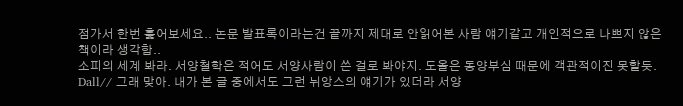점가서 한번 훑어보세요.. 논문 발표록이라는건 끝까지 제대로 안읽어본 사람 얘기같고 개인적으로 나쁘지 않은 책이라 생각함..
소피의 세계 봐라. 서양철학은 적어도 서양사람이 쓴 걸로 봐야지. 도올은 동양부심 때문에 객관적이진 못할듯.
Dall// 그래 맞아. 내가 본 글 중에서도 그런 뉘앙스의 얘기가 있더라 서양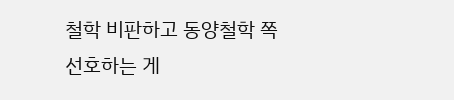철학 비판하고 동양철학 쪽 선호하는 게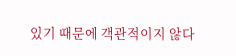있기 때문에 객관적이지 않다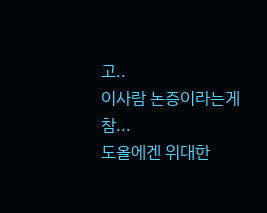고..
이사람 논증이라는게 참...
도올에겐 위대한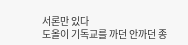서론만 있다
도올이 기독교를 까던 안까던 종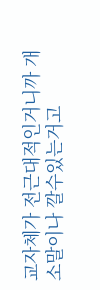교자체가 전근대적인거니까 개소말이나 깔수있는거고